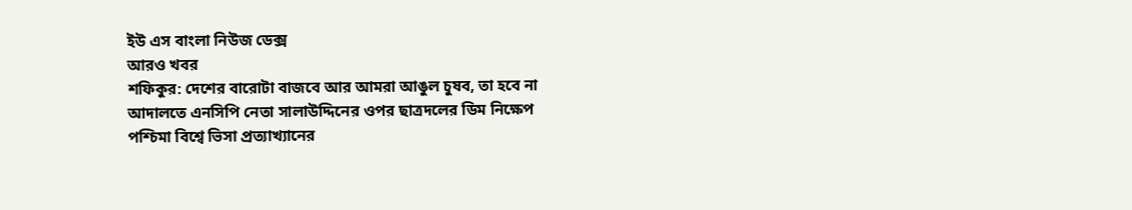ইউ এস বাংলা নিউজ ডেক্স
আরও খবর
শফিকুর: দেশের বারোটা বাজবে আর আমরা আঙুল চুষব, তা হবে না
আদালতে এনসিপি নেতা সালাউদ্দিনের ওপর ছাত্রদলের ডিম নিক্ষেপ
পশ্চিমা বিশ্বে ভিসা প্রত্যাখ্যানের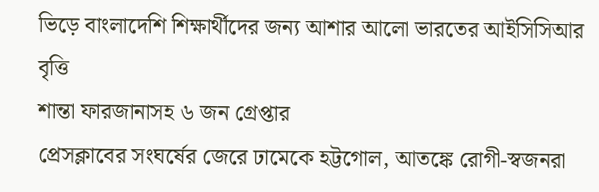ভিড়ে বাংলাদেশি শিক্ষার্থীদের জন্য আশার আলো ভারতের আইসিসিআর বৃত্তি
শান্তা ফারজানাসহ ৬ জন গ্রেপ্তার
প্রেসক্লাবের সংঘর্ষের জেরে ঢামেকে হট্টগোল, আতঙ্কে রোগী-স্বজনরা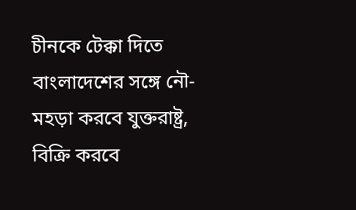চীনকে টেক্কা দিতে বাংলাদেশের সঙ্গে নৌ-মহড়া করবে যুক্তরাষ্ট্র, বিক্রি করবে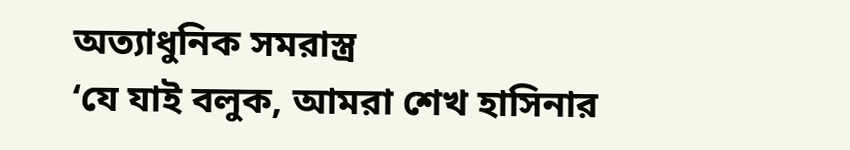অত্যাধুনিক সমরাস্ত্র
‘যে যাই বলুক, আমরা শেখ হাসিনার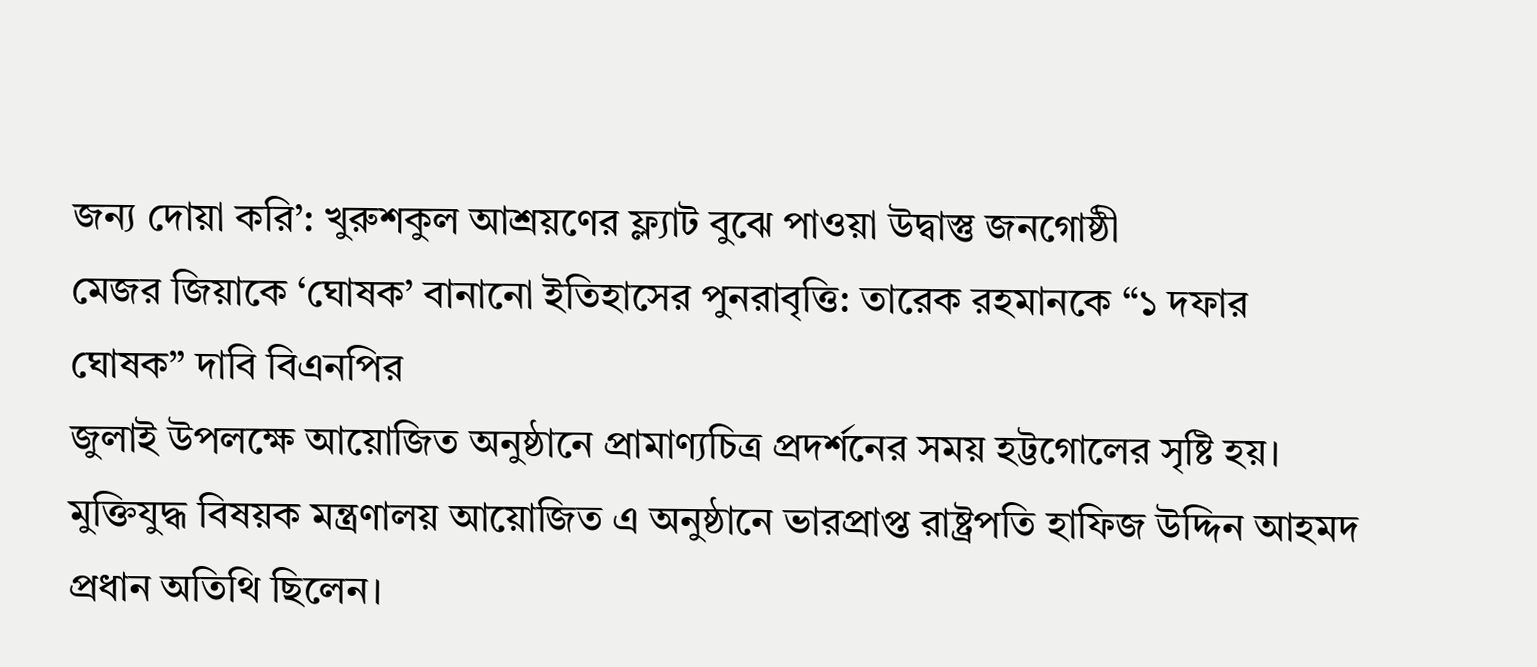জন্য দোয়া করি’: খুরুশকুল আশ্রয়ণের ফ্ল্যাট বুঝে পাওয়া উদ্বাস্তু জনগোষ্ঠী
মেজর জিয়াকে ‘ঘোষক’ বানানো ইতিহাসের পুনরাবৃত্তি: তারেক রহমানকে “১ দফার ঘোষক” দাবি বিএনপির
জুলাই উপলক্ষে আয়োজিত অনুষ্ঠানে প্রামাণ্যচিত্র প্রদর্শনের সময় হট্টগোলের সৃষ্টি হয়। মুক্তিযুদ্ধ বিষয়ক মন্ত্রণালয় আয়োজিত এ অনুষ্ঠানে ভারপ্রাপ্ত রাষ্ট্রপতি হাফিজ উদ্দিন আহমদ প্রধান অতিথি ছিলেন।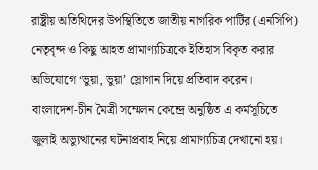রাষ্ট্রীয় অতিথিদের উপস্থিতিতে জাতীয় নাগরিক পার্টির (এনসিপি) নেতৃবৃন্দ ও কিছু আহত প্রামাণ্যচিত্রকে ইতিহাস বিকৃত করার অভিযোগে ‘ভুয়া, ভুয়া’ স্লোগান দিয়ে প্রতিবাদ করেন।
বাংলাদেশ-চীন মৈত্রী সম্মেলন কেন্দ্রে অনুষ্ঠিত এ কর্মসূচিতে জুলাই অভ্যুত্থানের ঘটনাপ্রবাহ নিয়ে প্রামাণ্যচিত্র দেখানো হয়।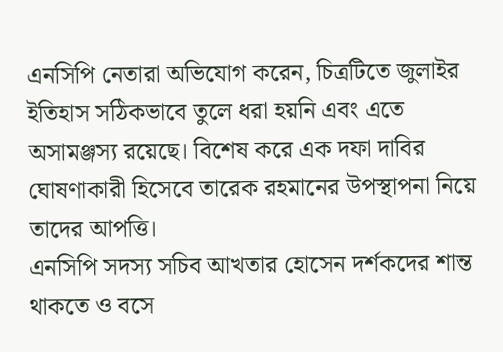এনসিপি নেতারা অভিযোগ করেন, চিত্রটিতে জুলাইর ইতিহাস সঠিকভাবে তুলে ধরা হয়নি এবং এতে অসামঞ্জস্য রয়েছে। বিশেষ করে এক দফা দাবির ঘোষণাকারী হিসেবে তারেক রহমানের উপস্থাপনা নিয়ে তাদের আপত্তি।
এনসিপি সদস্য সচিব আখতার হোসেন দর্শকদের শান্ত থাকতে ও বসে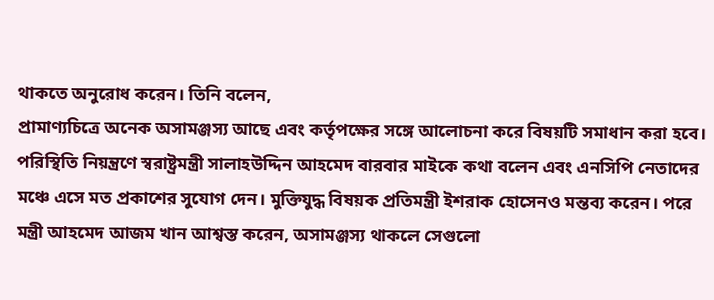থাকতে অনুরোধ করেন। তিনি বলেন,
প্রামাণ্যচিত্রে অনেক অসামঞ্জস্য আছে এবং কর্তৃপক্ষের সঙ্গে আলোচনা করে বিষয়টি সমাধান করা হবে। পরিস্থিতি নিয়ন্ত্রণে স্বরাষ্ট্রমন্ত্রী সালাহউদ্দিন আহমেদ বারবার মাইকে কথা বলেন এবং এনসিপি নেতাদের মঞ্চে এসে মত প্রকাশের সুযোগ দেন। মুক্তিযুদ্ধ বিষয়ক প্রতিমন্ত্রী ইশরাক হোসেনও মন্তব্য করেন। পরে মন্ত্রী আহমেদ আজম খান আশ্বস্ত করেন, অসামঞ্জস্য থাকলে সেগুলো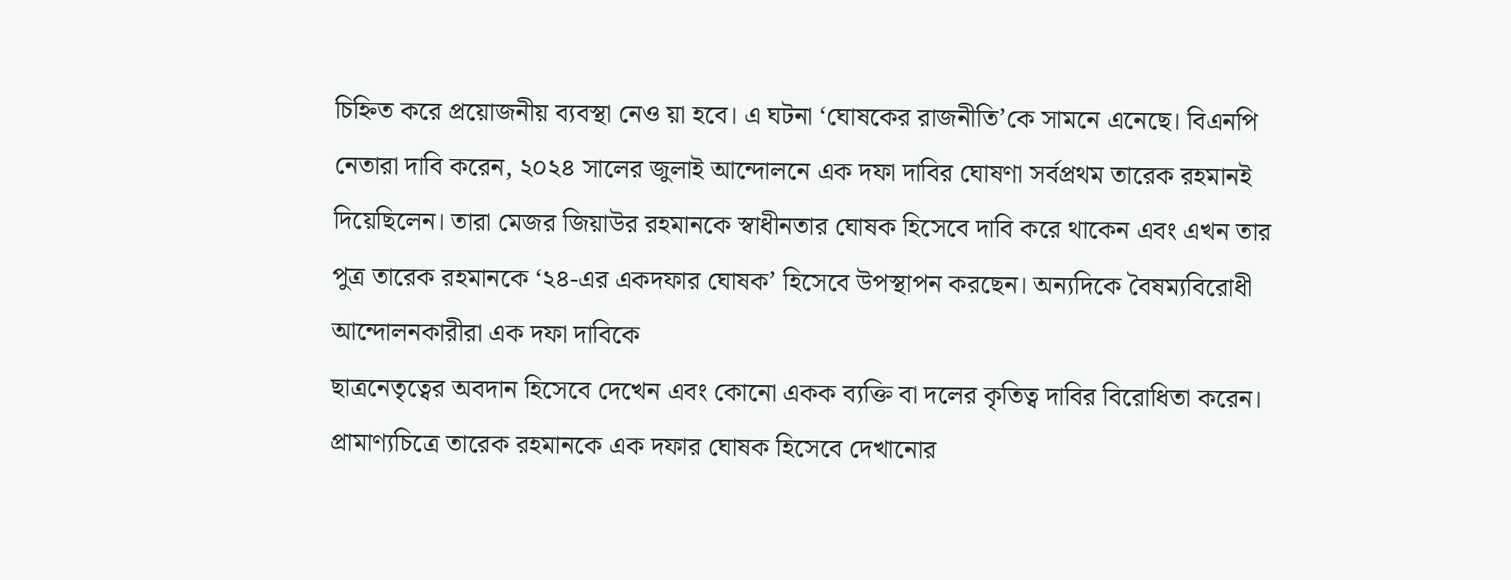চিহ্নিত করে প্রয়োজনীয় ব্যবস্থা নেও য়া হবে। এ ঘটনা ‘ঘোষকের রাজনীতি’কে সামনে এনেছে। বিএনপি নেতারা দাবি করেন, ২০২৪ সালের জুলাই আন্দোলনে এক দফা দাবির ঘোষণা সর্বপ্রথম তারেক রহমানই দিয়েছিলেন। তারা মেজর জিয়াউর রহমানকে স্বাধীনতার ঘোষক হিসেবে দাবি করে থাকেন এবং এখন তার পুত্র তারেক রহমানকে ‘২৪-এর একদফার ঘোষক’ হিসেবে উপস্থাপন করছেন। অন্যদিকে বৈষম্যবিরোধী আন্দোলনকারীরা এক দফা দাবিকে
ছাত্রনেতৃত্বের অবদান হিসেবে দেখেন এবং কোনো একক ব্যক্তি বা দলের কৃতিত্ব দাবির বিরোধিতা করেন। প্রামাণ্যচিত্রে তারেক রহমানকে এক দফার ঘোষক হিসেবে দেখানোর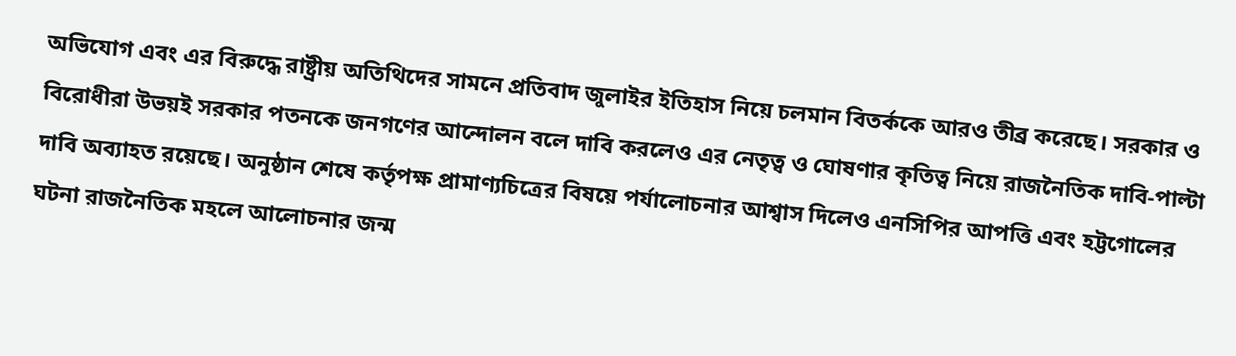অভিযোগ এবং এর বিরুদ্ধে রাষ্ট্রীয় অতিথিদের সামনে প্রতিবাদ জুলাইর ইতিহাস নিয়ে চলমান বিতর্ককে আরও তীব্র করেছে। সরকার ও বিরোধীরা উভয়ই সরকার পতনকে জনগণের আন্দোলন বলে দাবি করলেও এর নেতৃত্ব ও ঘোষণার কৃতিত্ব নিয়ে রাজনৈতিক দাবি-পাল্টা দাবি অব্যাহত রয়েছে। অনুষ্ঠান শেষে কর্তৃপক্ষ প্রামাণ্যচিত্রের বিষয়ে পর্যালোচনার আশ্বাস দিলেও এনসিপির আপত্তি এবং হট্টগোলের ঘটনা রাজনৈতিক মহলে আলোচনার জন্ম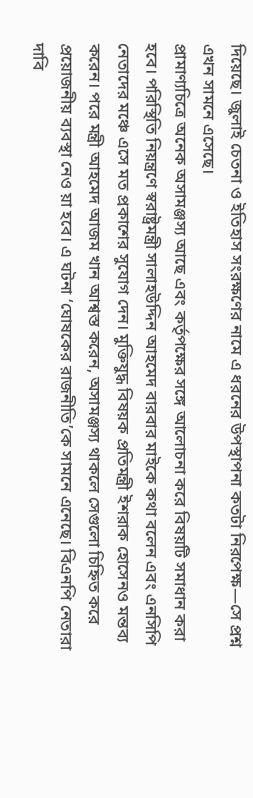দিয়েছে। জুলাই চেতনা ও ইতিহাস সংরক্ষণের নামে এ ধরনের উপস্থাপনা কতটা নিরপেক্ষ—সে প্রশ্ন এখন সামনে এসেছে।
প্রামাণ্যচিত্রে অনেক অসামঞ্জস্য আছে এবং কর্তৃপক্ষের সঙ্গে আলোচনা করে বিষয়টি সমাধান করা হবে। পরিস্থিতি নিয়ন্ত্রণে স্বরাষ্ট্রমন্ত্রী সালাহউদ্দিন আহমেদ বারবার মাইকে কথা বলেন এবং এনসিপি নেতাদের মঞ্চে এসে মত প্রকাশের সুযোগ দেন। মুক্তিযুদ্ধ বিষয়ক প্রতিমন্ত্রী ইশরাক হোসেনও মন্তব্য করেন। পরে মন্ত্রী আহমেদ আজম খান আশ্বস্ত করেন, অসামঞ্জস্য থাকলে সেগুলো চিহ্নিত করে প্রয়োজনীয় ব্যবস্থা নেও য়া হবে। এ ঘটনা ‘ঘোষকের রাজনীতি’কে সামনে এনেছে। বিএনপি নেতারা দাবি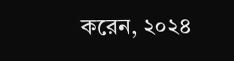করেন, ২০২৪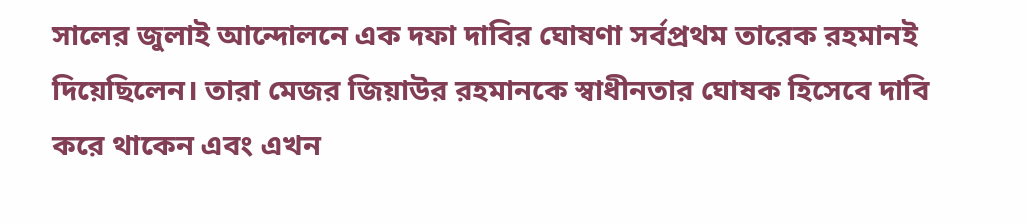সালের জুলাই আন্দোলনে এক দফা দাবির ঘোষণা সর্বপ্রথম তারেক রহমানই দিয়েছিলেন। তারা মেজর জিয়াউর রহমানকে স্বাধীনতার ঘোষক হিসেবে দাবি করে থাকেন এবং এখন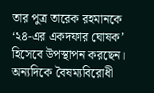তার পুত্র তারেক রহমানকে ‘২৪-এর একদফার ঘোষক’ হিসেবে উপস্থাপন করছেন। অন্যদিকে বৈষম্যবিরোধী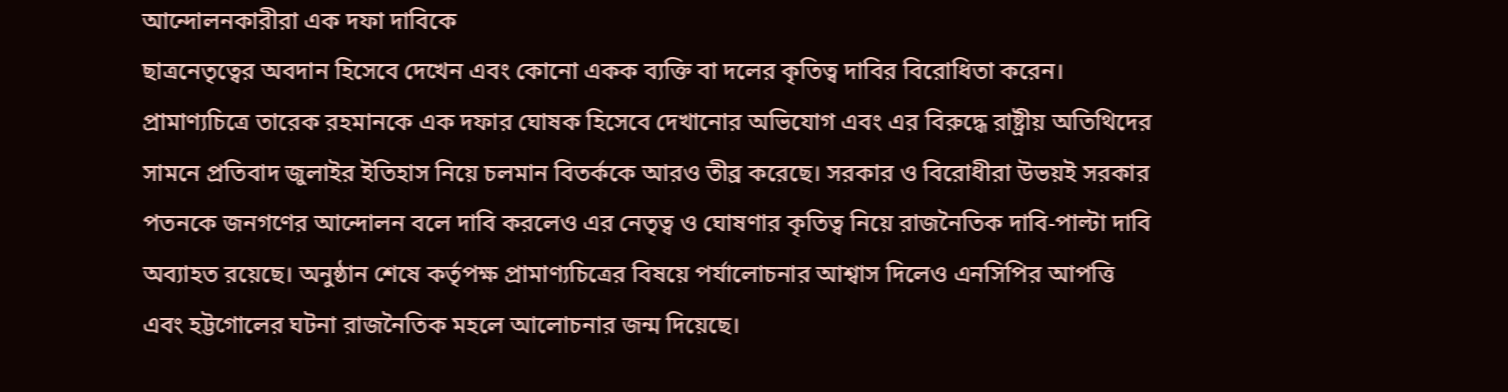আন্দোলনকারীরা এক দফা দাবিকে
ছাত্রনেতৃত্বের অবদান হিসেবে দেখেন এবং কোনো একক ব্যক্তি বা দলের কৃতিত্ব দাবির বিরোধিতা করেন। প্রামাণ্যচিত্রে তারেক রহমানকে এক দফার ঘোষক হিসেবে দেখানোর অভিযোগ এবং এর বিরুদ্ধে রাষ্ট্রীয় অতিথিদের সামনে প্রতিবাদ জুলাইর ইতিহাস নিয়ে চলমান বিতর্ককে আরও তীব্র করেছে। সরকার ও বিরোধীরা উভয়ই সরকার পতনকে জনগণের আন্দোলন বলে দাবি করলেও এর নেতৃত্ব ও ঘোষণার কৃতিত্ব নিয়ে রাজনৈতিক দাবি-পাল্টা দাবি অব্যাহত রয়েছে। অনুষ্ঠান শেষে কর্তৃপক্ষ প্রামাণ্যচিত্রের বিষয়ে পর্যালোচনার আশ্বাস দিলেও এনসিপির আপত্তি এবং হট্টগোলের ঘটনা রাজনৈতিক মহলে আলোচনার জন্ম দিয়েছে।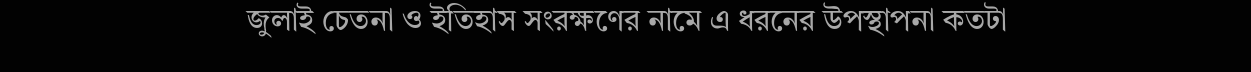জুলাই চেতনা ও ইতিহাস সংরক্ষণের নামে এ ধরনের উপস্থাপনা কতটা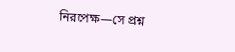নিরপেক্ষ—সে প্রশ্ন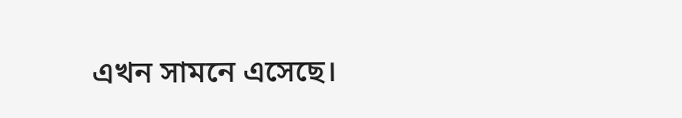এখন সামনে এসেছে।